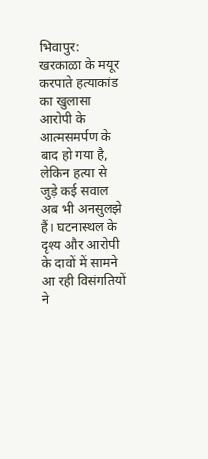भिवापुर: खरकाळा के मयूर करपाते हत्याकांड का खुलासा आरोपी के आत्मसमर्पण के बाद हो गया है, लेकिन हत्या से जुड़े कई सवाल अब भी अनसुलझे हैं। घटनास्थल के दृश्य और आरोपी के दावों में सामने आ रही विसंगतियों ने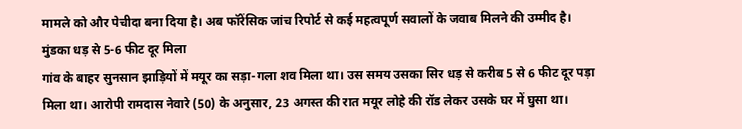मामले को और पेचीदा बना दिया है। अब फॉरेंसिक जांच रिपोर्ट से कई महत्वपूर्ण सवालों के जवाब मिलने की उम्मीद है।
मुंडका धड़ से 5-6 फीट दूर मिला
गांव के बाहर सुनसान झाड़ियों में मयूर का सड़ा-गला शव मिला था। उस समय उसका सिर धड़ से करीब 5 से 6 फीट दूर पड़ा मिला था। आरोपी रामदास नेवारे (50) के अनुसार, 23 अगस्त की रात मयूर लोहे की रॉड लेकर उसके घर में घुसा था।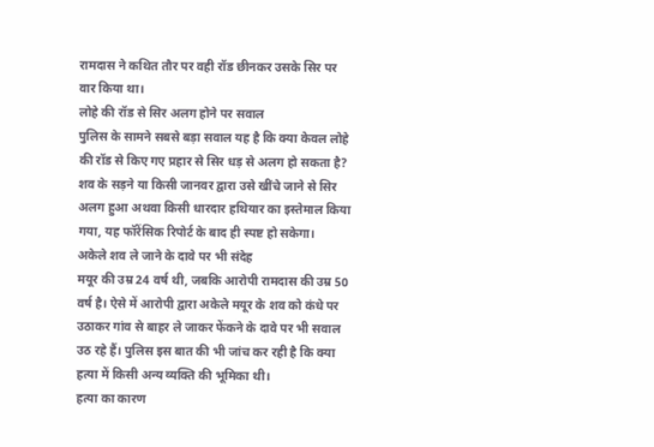रामदास ने कथित तौर पर वही रॉड छीनकर उसके सिर पर वार किया था।
लोहे की रॉड से सिर अलग होने पर सवाल
पुलिस के सामने सबसे बड़ा सवाल यह है कि क्या केवल लोहे की रॉड से किए गए प्रहार से सिर धड़ से अलग हो सकता है? शव के सड़ने या किसी जानवर द्वारा उसे खींचे जाने से सिर अलग हुआ अथवा किसी धारदार हथियार का इस्तेमाल किया गया, यह फॉरेंसिक रिपोर्ट के बाद ही स्पष्ट हो सकेगा।
अकेले शव ले जाने के दावे पर भी संदेह
मयूर की उम्र 24 वर्ष थी, जबकि आरोपी रामदास की उम्र 50 वर्ष है। ऐसे में आरोपी द्वारा अकेले मयूर के शव को कंधे पर उठाकर गांव से बाहर ले जाकर फेंकने के दावे पर भी सवाल उठ रहे हैं। पुलिस इस बात की भी जांच कर रही है कि क्या हत्या में किसी अन्य व्यक्ति की भूमिका थी।
हत्या का कारण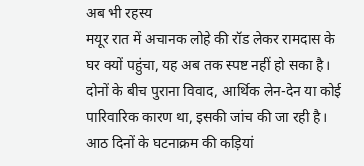अब भी रहस्य
मयूर रात में अचानक लोहे की रॉड लेकर रामदास के घर क्यों पहुंचा, यह अब तक स्पष्ट नहीं हो सका है। दोनों के बीच पुराना विवाद, आर्थिक लेन-देन या कोई पारिवारिक कारण था, इसकी जांच की जा रही है।
आठ दिनों के घटनाक्रम की कड़ियां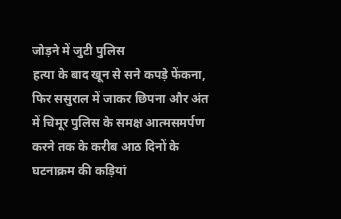जोड़ने में जुटी पुलिस
हत्या के बाद खून से सने कपड़े फेंकना, फिर ससुराल में जाकर छिपना और अंत में चिमूर पुलिस के समक्ष आत्मसमर्पण करने तक के करीब आठ दिनों के घटनाक्रम की कड़ियां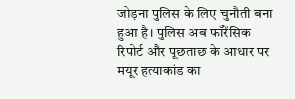जोड़ना पुलिस के लिए चुनौती बना हुआ है। पुलिस अब फॉरेंसिक रिपोर्ट और पूछताछ के आधार पर मयूर हत्याकांड का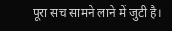पूरा सच सामने लाने में जुटी है।